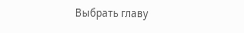Выбрать главу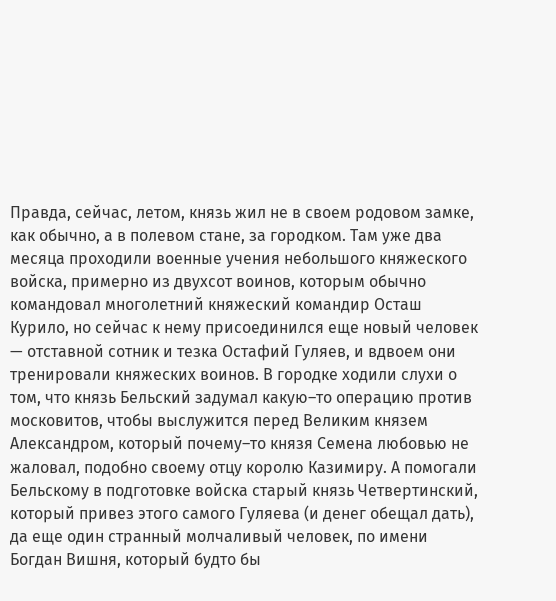Правда, сейчас, летом, князь жил не в своем родовом замке, как обычно, а в полевом стане, за городком. Там уже два месяца проходили военные учения небольшого княжеского войска, примерно из двухсот воинов, которым обычно командовал многолетний княжеский командир Осташ Курило, но сейчас к нему присоединился еще новый человек — отставной сотник и тезка Остафий Гуляев, и вдвоем они тренировали княжеских воинов. В городке ходили слухи о том, что князь Бельский задумал какую–то операцию против московитов, чтобы выслужится перед Великим князем Александром, который почему–то князя Семена любовью не жаловал, подобно своему отцу королю Казимиру. А помогали Бельскому в подготовке войска старый князь Четвертинский, который привез этого самого Гуляева (и денег обещал дать), да еще один странный молчаливый человек, по имени Богдан Вишня, который будто бы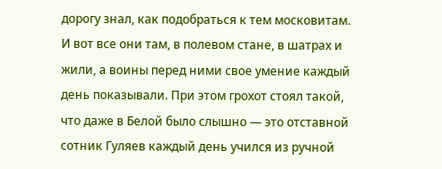дорогу знал, как подобраться к тем московитам. И вот все они там, в полевом стане, в шатрах и жили, а воины перед ними свое умение каждый день показывали. При этом грохот стоял такой, что даже в Белой было слышно — это отставной сотник Гуляев каждый день учился из ручной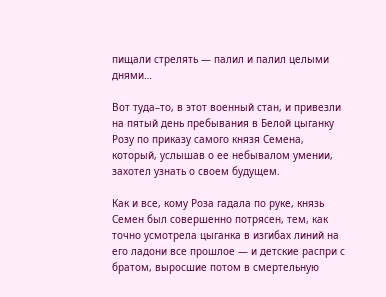пищали стрелять — палил и палил целыми днями…

Вот туда–то, в этот военный стан, и привезли на пятый день пребывания в Белой цыганку Розу по приказу самого князя Семена, который, услышав о ее небывалом умении, захотел узнать о своем будущем.

Как и все, кому Роза гадала по руке, князь Семен был совершенно потрясен, тем, как точно усмотрела цыганка в изгибах линий на его ладони все прошлое — и детские распри с братом, выросшие потом в смертельную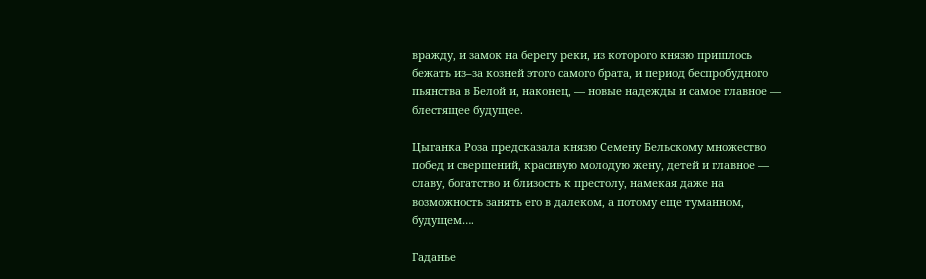вражду, и замок на берегу реки, из которого князю пришлось бежать из–за козней этого самого брата, и период беспробудного пьянства в Белой и, наконец, — новые надежды и самое главное — блестящее будущее.

Цыганка Роза предсказала князю Семену Бельскому множество побед и свершений, красивую молодую жену, детей и главное — славу, богатство и близость к престолу, намекая даже на возможность занять его в далеком, а потому еще туманном, будущем….

Гаданье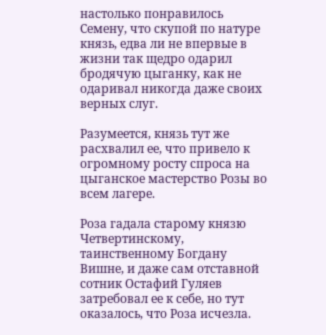настолько понравилось Семену, что скупой по натуре князь, едва ли не впервые в жизни так щедро одарил бродячую цыганку, как не одаривал никогда даже своих верных слуг.

Разумеется, князь тут же расхвалил ее, что привело к огромному росту спроса на цыганское мастерство Розы во всем лагере.

Роза гадала старому князю Четвертинскому, таинственному Богдану Вишне, и даже сам отставной сотник Остафий Гуляев затребовал ее к себе, но тут оказалось, что Роза исчезла.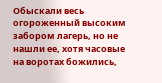Обыскали весь огороженный высоким забором лагерь, но не нашли ее, хотя часовые на воротах божились,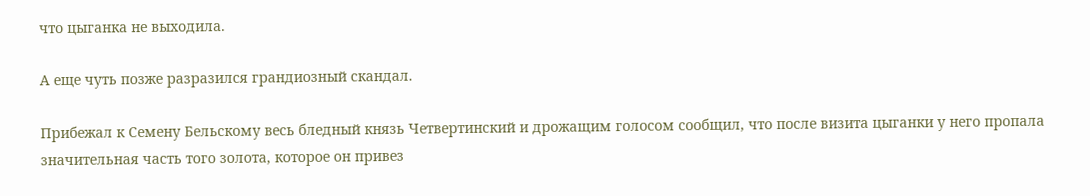что цыганка не выходила.

А еще чуть позже разразился грандиозный скандал.

Прибежал к Семену Бельскому весь бледный князь Четвертинский и дрожащим голосом сообщил, что после визита цыганки у него пропала значительная часть того золота, которое он привез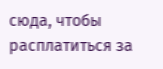сюда, чтобы расплатиться за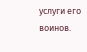услуги его воинов.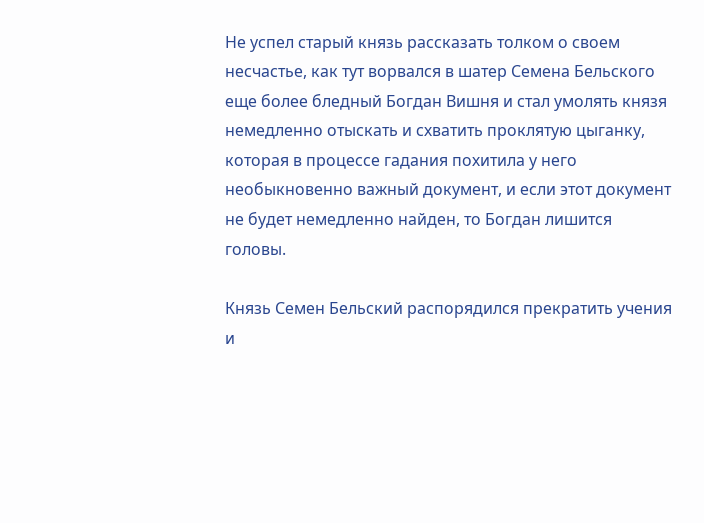Не успел старый князь рассказать толком о своем несчастье, как тут ворвался в шатер Семена Бельского еще более бледный Богдан Вишня и стал умолять князя немедленно отыскать и схватить проклятую цыганку, которая в процессе гадания похитила у него необыкновенно важный документ, и если этот документ не будет немедленно найден, то Богдан лишится головы.

Князь Семен Бельский распорядился прекратить учения и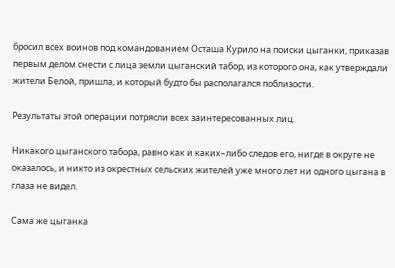бросил всех воинов под командованием Осташа Курило на поиски цыганки, приказав первым делом снести с лица земли цыганский табор, из которого она, как утверждали жители Белой, пришла, и который будто бы располагался поблизости.

Результаты этой операции потрясли всех заинтересованных лиц.

Никакого цыганского табора, равно как и каких–либо следов его, нигде в округе не оказалось, и никто из окрестных сельских жителей уже много лет ни одного цыгана в глаза не видел.

Сама же цыганка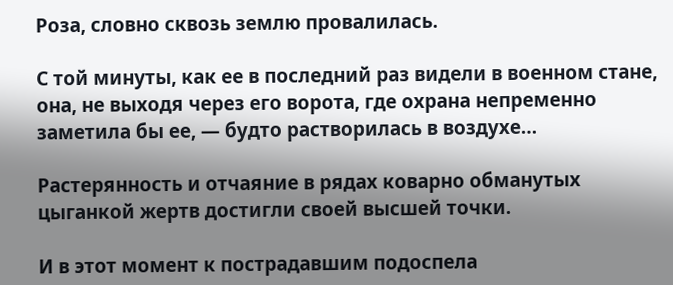Роза, словно сквозь землю провалилась.

С той минуты, как ее в последний раз видели в военном стане, она, не выходя через его ворота, где охрана непременно заметила бы ее, — будто растворилась в воздухе…

Растерянность и отчаяние в рядах коварно обманутых цыганкой жертв достигли своей высшей точки.

И в этот момент к пострадавшим подоспела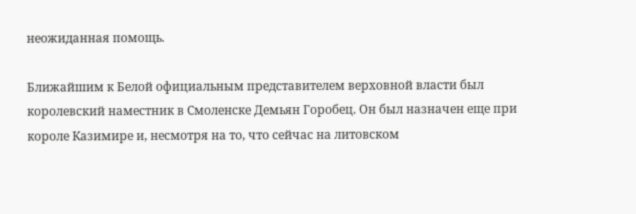неожиданная помощь.

Ближайшим к Белой официальным представителем верховной власти был королевский наместник в Смоленске Демьян Горобец. Он был назначен еще при короле Казимире и, несмотря на то, что сейчас на литовском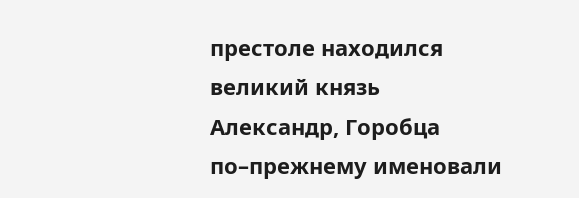престоле находился великий князь Александр, Горобца по–прежнему именовали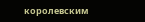королевским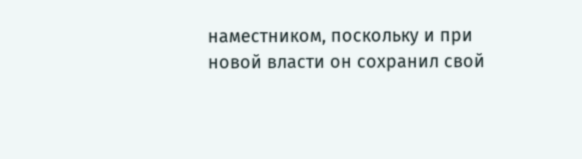наместником, поскольку и при новой власти он сохранил свой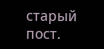старый пост.